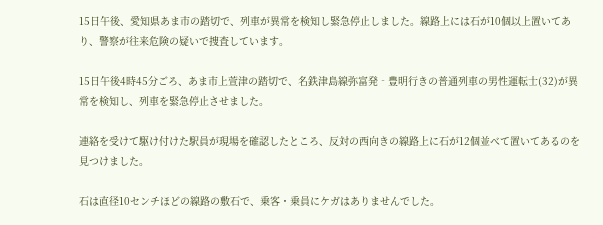15日午後、愛知県あま市の踏切で、列車が異常を検知し緊急停止しました。線路上には石が10個以上置いてあり、警察が往来危険の疑いで捜査しています。

15日午後4時45分ごろ、あま市上萱津の踏切で、名鉄津島線弥富発‐豊明行きの普通列車の男性運転士(32)が異常を検知し、列車を緊急停止させました。

連絡を受けて駆け付けた駅員が現場を確認したところ、反対の西向きの線路上に石が12個並べて置いてあるのを見つけました。

石は直径10センチほどの線路の敷石で、乗客・乗員にケガはありませんでした。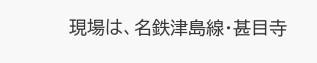現場は、名鉄津島線・甚目寺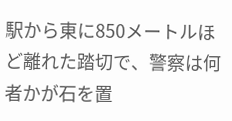駅から東に850メートルほど離れた踏切で、警察は何者かが石を置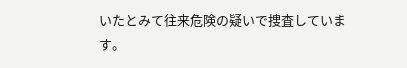いたとみて往来危険の疑いで捜査しています。